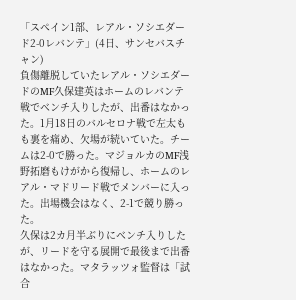「スペイン1部、レアル・ソシエダード2-0レバンテ」(4日、サンセバスチャン)
負傷離脱していたレアル・ソシエダードのMF久保建英はホームのレバンテ戦でベンチ入りしたが、出番はなかった。1月18日のバルセロナ戦で左太もも裏を痛め、欠場が続いていた。チームは2-0で勝った。マジョルカのMF浅野拓磨もけがから復帰し、ホームのレアル・マドリード戦でメンバーに入った。出場機会はなく、2-1で競り勝った。
久保は2カ月半ぶりにベンチ入りしたが、リードを守る展開で最後まで出番はなかった。マタラッツォ監督は「試合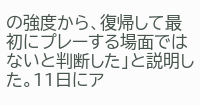の強度から、復帰して最初にプレーする場面ではないと判断した」と説明した。11日にア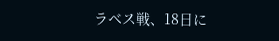ラベス戦、18日に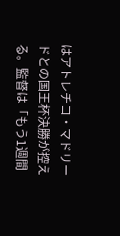はアトレチコ・マドリードとの国王杯決勝が控える。監督は「もう1週間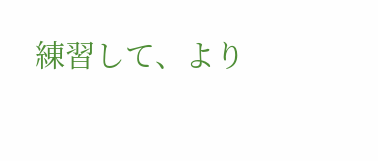練習して、より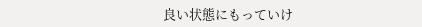良い状態にもっていけ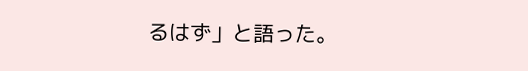るはず」と語った。